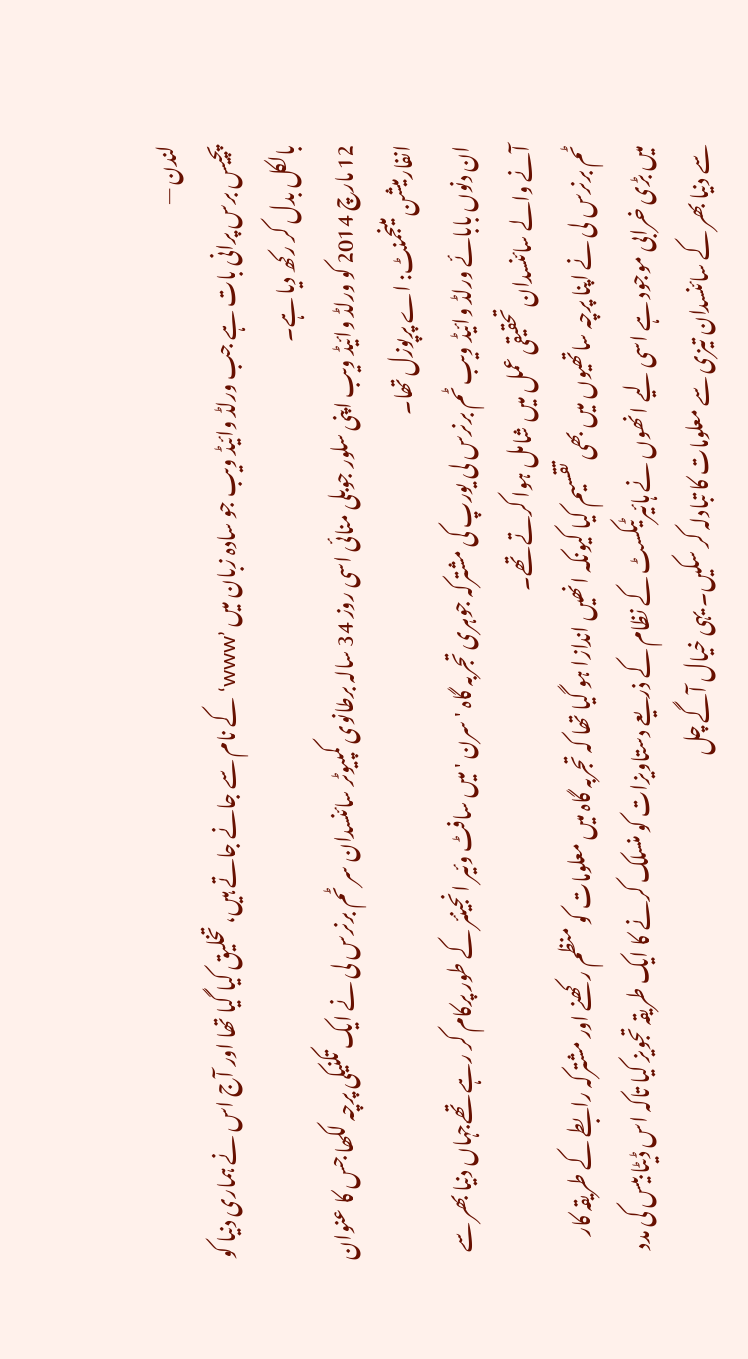لندن —
پچیس برس پرانی بات ہے جب ورلڈ وائیڈ ویب جو سادہ زبان میں ’www‘ کے نام سے جانے جاتے ہیں، تخلیق کیا گیا تھا اور آج اس نے ہماری دنیا کو بالکل بدل کر رکھ دیا ہے۔
12 مارچ 2014 کو ورلڈ وائیڈ ویب اپنی سلور جوبلی منائی اسی روز 34 سالہ برطانوی کمپیوٹر سائنسدان سر ٹم برنرس لی نے ایک تکنیکی پرچہ لکھا جس کا عنوان انفارمیشن مینجمنٹ: اے پرپوزل تھا۔
ان دنوں بابائے ورلڈ وائیڈ ویب ٹم برنرس لی یورپ کی مشترکہ جوہری تجربہ گاہ 'سرن ' میں سافٹ وئیر انجینئر کے طور پرکام کر رہے تھےجہاں دنیا بھر سے آنے والے سائنسدان تحقیقی عمل میں شامل ہوا کرتے تھے۔
ٹم برنرس لی نے اپنا پرچہ ساتھیوں میں بھی تقسیم کیا کیونکہ انھیں اندازا ہو گیا تھا کہ تجربہ گاہ میں معلومات کو منظم رکھنے اور مشترکہ رابطے کے طریقہ کار میں بڑی خرابی موجود ہے اسی لیے انھوں نے ہائیرٹیکسٹ کے نظام کے ذریعے دستاویزات کو منسلک کرنے کا ایک طریقہ تجویز کیا تاکہ اس ڈیٹا بیس کی مدد سے دنیا بھر کے سائنسدان تیزی سے معلومات کا تبادلہ کر سکیں۔ یہی خیال آگے چل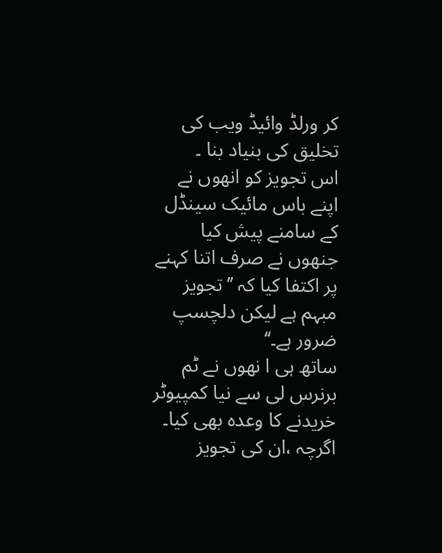کر ورلڈ وائیڈ ویب کی تخلیق کی بنیاد بنا ۔
اس تجویز کو انھوں نے اپنے باس مائیک سینڈل کے سامنے پیش کیا جنھوں نے صرف اتنا کہنے پر اکتفا کیا کہ ’’تجویز مبہم ہے لیکن دلچسپ ضرور ہے۔‘‘
ساتھ ہی ا نھوں نے ٹم برنرس لی سے نیا کمپیوٹر خریدنے کا وعدہ بھی کیا۔ اگرچہ ،ان کی تجویز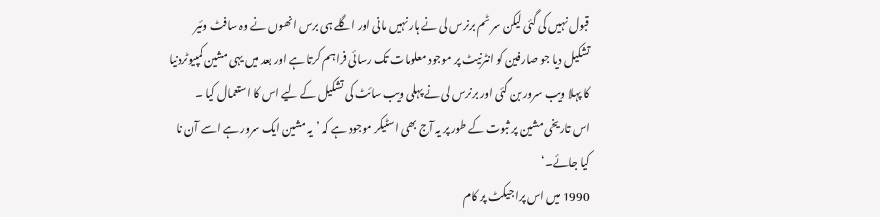قبول نہیں کی گئی لیکن سر ٹم برنرس لی نے ہار نہیں مانی اور اگلے ہی برس انھوں نے وہ سافٹ وئیر تشکیل دیا جو صارفین کو انٹرنیٹ پر موجود معلومات تک رسائی فراہم کرتا ہے اور بعد میں یہی مشین کمپیوٹردنیا کا پہلا ویب سرور بن گئی اور برنرس لی نے پہلی ویب سائٹ کی تشکیل کے لیے اس کا استعمال کیا ۔
اس تاریخی مشین پر ثبوت کے طور پر یہ آج بھی اسٹیکر موجود ہے کہ ’یہ مشین ایک سرور ہے اسے آن نا کیا جائے۔‘
1990 میں اس پراجیکٹ پر کام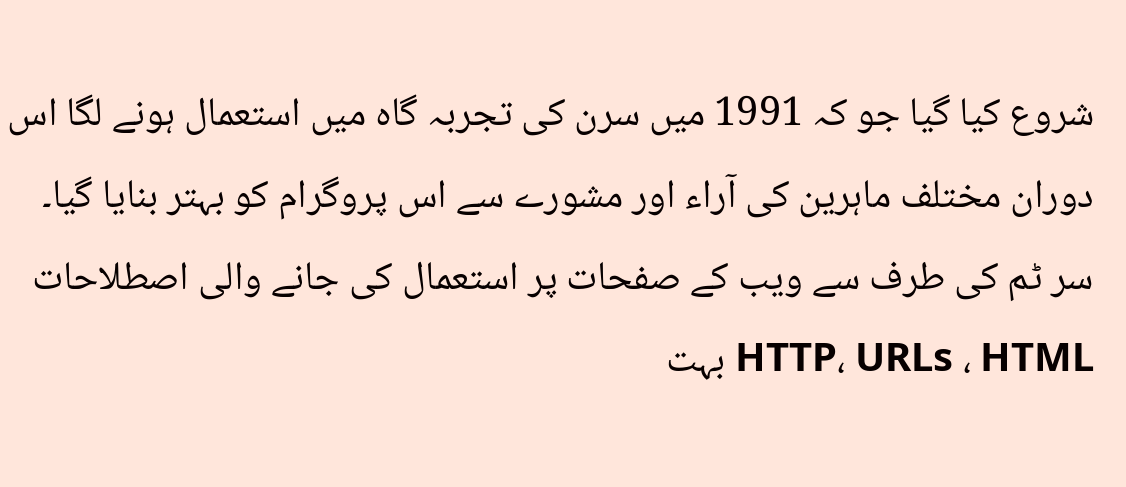شروع کیا گیا جو کہ 1991 میں سرن کی تجربہ گاہ میں استعمال ہونے لگا اس دوران مختلف ماہرین کی آراء اور مشورے سے اس پروگرام کو بہتر بنایا گیا۔ سر ٹم کی طرف سے ویب کے صفحات پر استعمال کی جانے والی اصطلاحات HTTP، URLs ، HTML بہت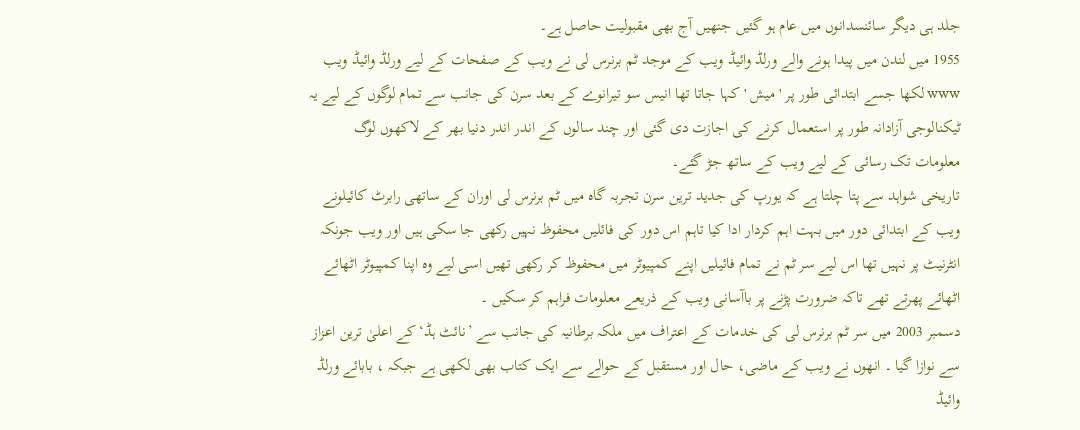جلد ہی دیگر سائنسدانوں میں عام ہو گئیں جنھیں آج بھی مقبولیت حاصل ہے۔
1955 میں لندن میں پیدا ہونے والے ورلڈ وائیڈ ویب کے موجد ٹم برنرس لی نے ویب کے صفحات کے لیے ورلڈ وائیڈ ویب www لکھا جسے ابتدائی طور پر 'میش ' کہا جاتا تھا انیس سو تیرانوے کے بعد سرن کی جانب سے تمام لوگوں کے لیے یہ ٹیکنالوجی آزادانہ طور پر استعمال کرنے کی اجازت دی گئی اور چند سالوں کے اندر اندر دنیا بھر کے لاکھوں لوگ معلومات تک رسائی کے لیے ویب کے ساتھ جڑ گئے۔
تاریخی شواہد سے پتا چلتا ہے کہ یورپ کی جدید ترین سرن تجربہ گاہ میں ٹم برنرس لی اوران کے ساتھی رابرٹ کائیلونے ویب کے ابتدائی دور میں بہت اہم کردار ادا کیا تاہم اس دور کی فائلیں محفوظ نہیں رکھی جا سکی ہیں اور ویب جونکہ انٹرنیٹ پر نہیں تھا اس لیے سر ٹم نے تمام فائیلیں اپنے کمپیوٹر میں محفوظ کر رکھی تھیں اسی لیے وہ اپنا کمپیوٹر اٹھائے اٹھائے پھرتے تھے تاکہ ضرورت پڑنے پر باآسانی ویب کے ذریعے معلومات فراہم کر سکیں ۔
دسمبر 2003 میں سر ٹم برنرس لی کی خدمات کے اعتراف میں ملکہ برطانیہ کی جانب سے ’نائٹ ہڈ‘ کے اعلیٰ ترین اعزاز سے نوازا گیا ۔ انھوں نے ویب کے ماضی، حال اور مستقبل کے حوالے سے ایک کتاب بھی لکھی ہے جبکہ ، بابائے ورلڈ وائیڈ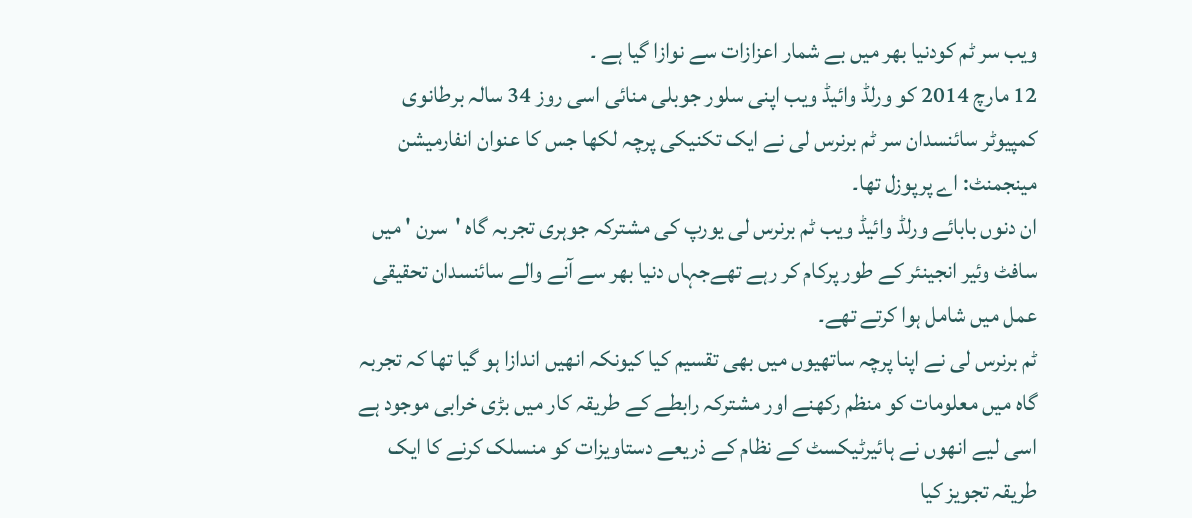ویب سر ٹم کودنیا بھر میں بے شمار اعزازات سے نوازا گیا ہے ۔
12 مارچ 2014 کو ورلڈ وائیڈ ویب اپنی سلور جوبلی منائی اسی روز 34 سالہ برطانوی کمپیوٹر سائنسدان سر ٹم برنرس لی نے ایک تکنیکی پرچہ لکھا جس کا عنوان انفارمیشن مینجمنٹ: اے پرپوزل تھا۔
ان دنوں بابائے ورلڈ وائیڈ ویب ٹم برنرس لی یورپ کی مشترکہ جوہری تجربہ گاہ 'سرن ' میں سافٹ وئیر انجینئر کے طور پرکام کر رہے تھےجہاں دنیا بھر سے آنے والے سائنسدان تحقیقی عمل میں شامل ہوا کرتے تھے۔
ٹم برنرس لی نے اپنا پرچہ ساتھیوں میں بھی تقسیم کیا کیونکہ انھیں اندازا ہو گیا تھا کہ تجربہ گاہ میں معلومات کو منظم رکھنے اور مشترکہ رابطے کے طریقہ کار میں بڑی خرابی موجود ہے اسی لیے انھوں نے ہائیرٹیکسٹ کے نظام کے ذریعے دستاویزات کو منسلک کرنے کا ایک طریقہ تجویز کیا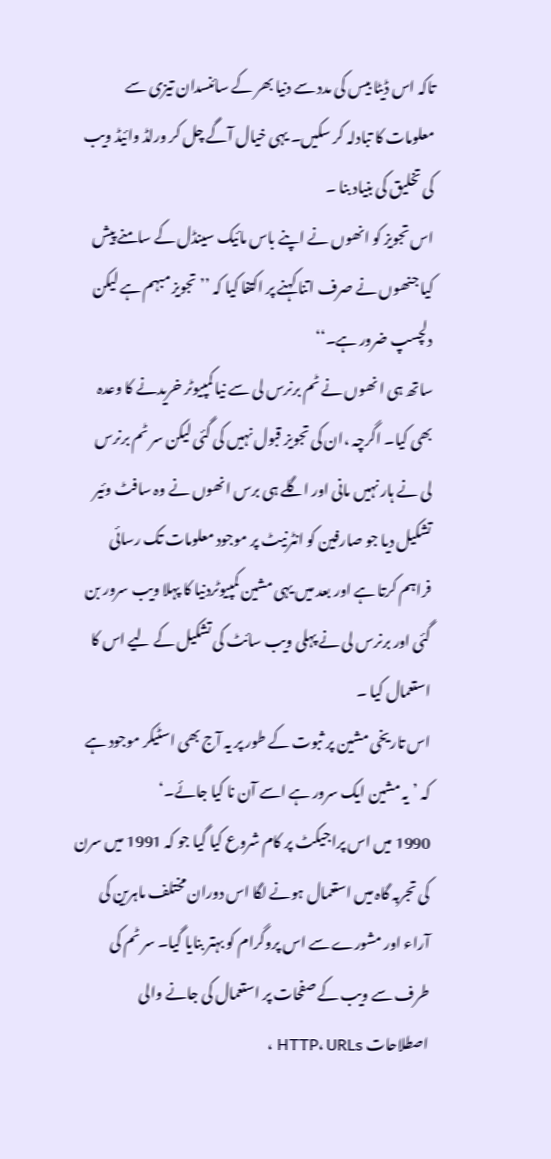تاکہ اس ڈیٹا بیس کی مدد سے دنیا بھر کے سائنسدان تیزی سے معلومات کا تبادلہ کر سکیں۔ یہی خیال آگے چل کر ورلڈ وائیڈ ویب کی تخلیق کی بنیاد بنا ۔
اس تجویز کو انھوں نے اپنے باس مائیک سینڈل کے سامنے پیش کیا جنھوں نے صرف اتنا کہنے پر اکتفا کیا کہ ’’تجویز مبہم ہے لیکن دلچسپ ضرور ہے۔‘‘
ساتھ ہی ا نھوں نے ٹم برنرس لی سے نیا کمپیوٹر خریدنے کا وعدہ بھی کیا۔ اگرچہ ،ان کی تجویز قبول نہیں کی گئی لیکن سر ٹم برنرس لی نے ہار نہیں مانی اور اگلے ہی برس انھوں نے وہ سافٹ وئیر تشکیل دیا جو صارفین کو انٹرنیٹ پر موجود معلومات تک رسائی فراہم کرتا ہے اور بعد میں یہی مشین کمپیوٹردنیا کا پہلا ویب سرور بن گئی اور برنرس لی نے پہلی ویب سائٹ کی تشکیل کے لیے اس کا استعمال کیا ۔
اس تاریخی مشین پر ثبوت کے طور پر یہ آج بھی اسٹیکر موجود ہے کہ ’یہ مشین ایک سرور ہے اسے آن نا کیا جائے۔‘
1990 میں اس پراجیکٹ پر کام شروع کیا گیا جو کہ 1991 میں سرن کی تجربہ گاہ میں استعمال ہونے لگا اس دوران مختلف ماہرین کی آراء اور مشورے سے اس پروگرام کو بہتر بنایا گیا۔ سر ٹم کی طرف سے ویب کے صفحات پر استعمال کی جانے والی اصطلاحات HTTP، URLs ،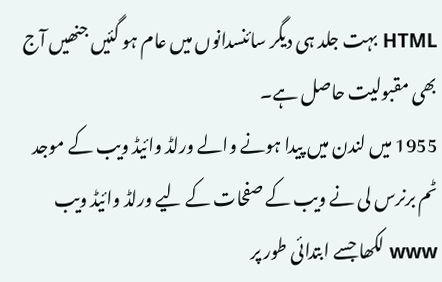HTML بہت جلد ہی دیگر سائنسدانوں میں عام ہو گئیں جنھیں آج بھی مقبولیت حاصل ہے۔
1955 میں لندن میں پیدا ہونے والے ورلڈ وائیڈ ویب کے موجد ٹم برنرس لی نے ویب کے صفحات کے لیے ورلڈ وائیڈ ویب www لکھا جسے ابتدائی طور پر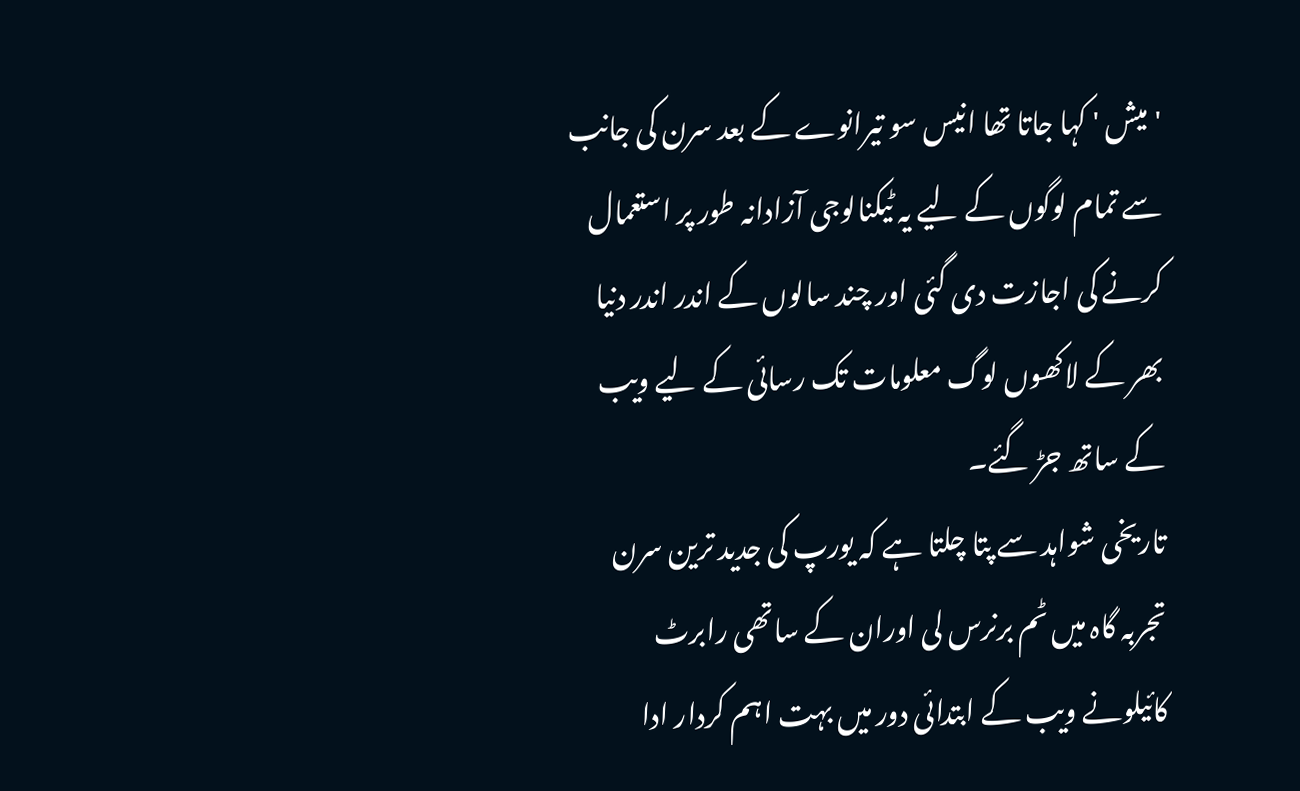'میش ' کہا جاتا تھا انیس سو تیرانوے کے بعد سرن کی جانب سے تمام لوگوں کے لیے یہ ٹیکنالوجی آزادانہ طور پر استعمال کرنے کی اجازت دی گئی اور چند سالوں کے اندر اندر دنیا بھر کے لاکھوں لوگ معلومات تک رسائی کے لیے ویب کے ساتھ جڑ گئے۔
تاریخی شواہد سے پتا چلتا ہے کہ یورپ کی جدید ترین سرن تجربہ گاہ میں ٹم برنرس لی اوران کے ساتھی رابرٹ کائیلونے ویب کے ابتدائی دور میں بہت اہم کردار ادا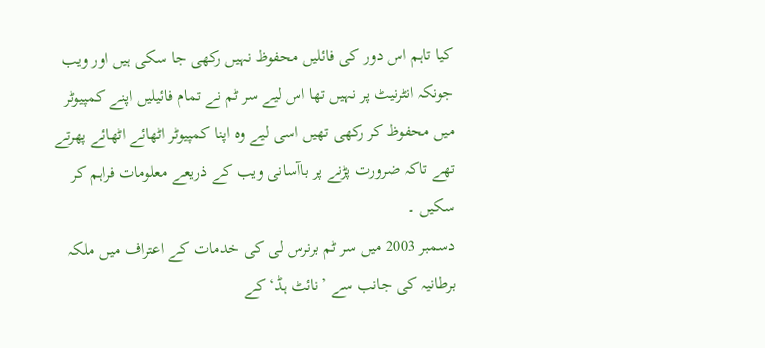کیا تاہم اس دور کی فائلیں محفوظ نہیں رکھی جا سکی ہیں اور ویب جونکہ انٹرنیٹ پر نہیں تھا اس لیے سر ٹم نے تمام فائیلیں اپنے کمپیوٹر میں محفوظ کر رکھی تھیں اسی لیے وہ اپنا کمپیوٹر اٹھائے اٹھائے پھرتے تھے تاکہ ضرورت پڑنے پر باآسانی ویب کے ذریعے معلومات فراہم کر سکیں ۔
دسمبر 2003 میں سر ٹم برنرس لی کی خدمات کے اعتراف میں ملکہ برطانیہ کی جانب سے ’نائٹ ہڈ‘ کے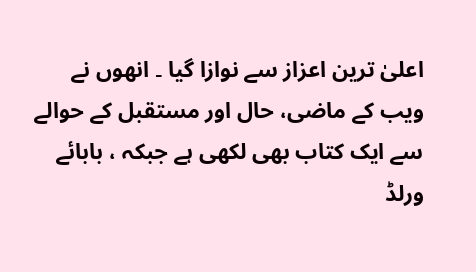اعلیٰ ترین اعزاز سے نوازا گیا ۔ انھوں نے ویب کے ماضی، حال اور مستقبل کے حوالے سے ایک کتاب بھی لکھی ہے جبکہ ، بابائے ورلڈ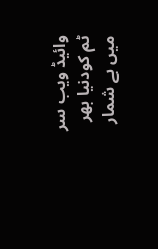وائیڈ ویب سر ٹم کودنیا بھر میں بے شمار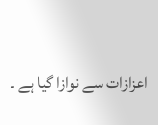اعزازات سے نوازا گیا ہے ۔